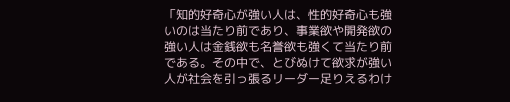「知的好奇心が強い人は、性的好奇心も強いのは当たり前であり、事業欲や開発欲の強い人は金銭欲も名誉欲も強くて当たり前である。その中で、とびぬけて欲求が強い人が社会を引っ張るリーダー足りえるわけ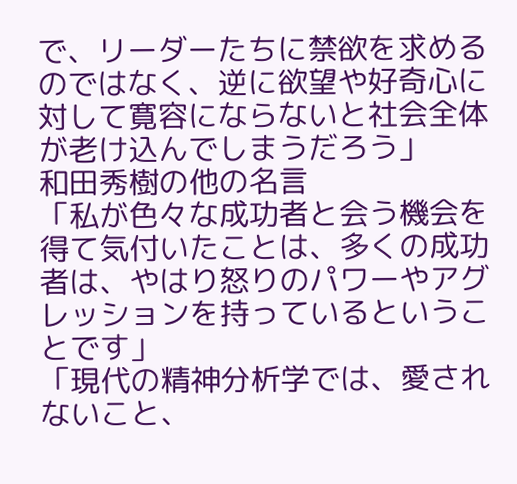で、リーダーたちに禁欲を求めるのではなく、逆に欲望や好奇心に対して寛容にならないと社会全体が老け込んでしまうだろう」
和田秀樹の他の名言
「私が色々な成功者と会う機会を得て気付いたことは、多くの成功者は、やはり怒りのパワーやアグレッションを持っているということです」
「現代の精神分析学では、愛されないこと、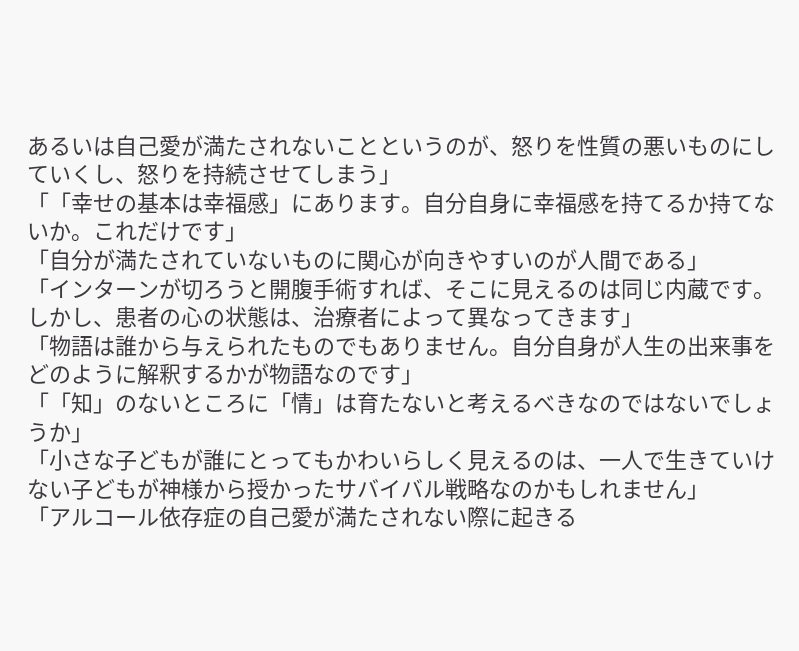あるいは自己愛が満たされないことというのが、怒りを性質の悪いものにしていくし、怒りを持続させてしまう」
「「幸せの基本は幸福感」にあります。自分自身に幸福感を持てるか持てないか。これだけです」
「自分が満たされていないものに関心が向きやすいのが人間である」
「インターンが切ろうと開腹手術すれば、そこに見えるのは同じ内蔵です。しかし、患者の心の状態は、治療者によって異なってきます」
「物語は誰から与えられたものでもありません。自分自身が人生の出来事をどのように解釈するかが物語なのです」
「「知」のないところに「情」は育たないと考えるべきなのではないでしょうか」
「小さな子どもが誰にとってもかわいらしく見えるのは、一人で生きていけない子どもが神様から授かったサバイバル戦略なのかもしれません」
「アルコール依存症の自己愛が満たされない際に起きる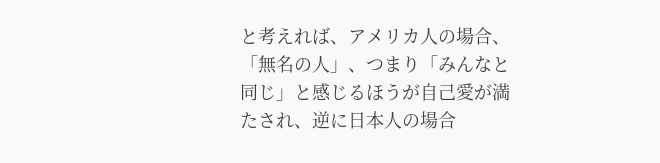と考えれば、アメリカ人の場合、「無名の人」、つまり「みんなと同じ」と感じるほうが自己愛が満たされ、逆に日本人の場合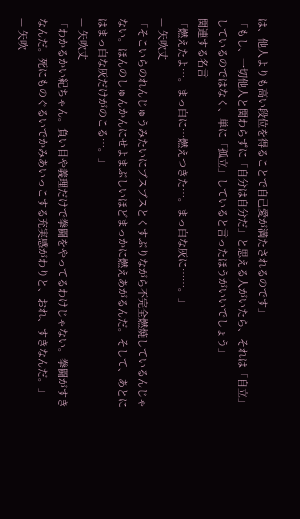は、他人よりも高い段位を得ることで自己愛が満たされるのです」
「もし、一切他人と関わらずに「自分は自分だ」と思える人がいたら、それは「自立」しているのではなく、単に「孤立」していると言ったほうがいいでしょう」
関連する名言
「燃えたよ…。まっ白に…燃えつきた…。まっ白な灰に……。」
— 矢吹丈
「そこいらのれんじゅうみたいにブスブスとくすぶりながら不完全燃焼しているんじゃない。ほんのしゅんかんにせよまぶしいほどまっかに燃えあがるんだ。そして、あとにはまっ白な灰だけがのこる…。」
— 矢吹丈
「わかるかい紀ちゃん。負い目や義理だけで拳闘をやってるわけじゃない。拳闘がすきなんだ。死にものぐるいでかみあいっこする充実感がわりと、おれ、すきなんだ。」
— 矢吹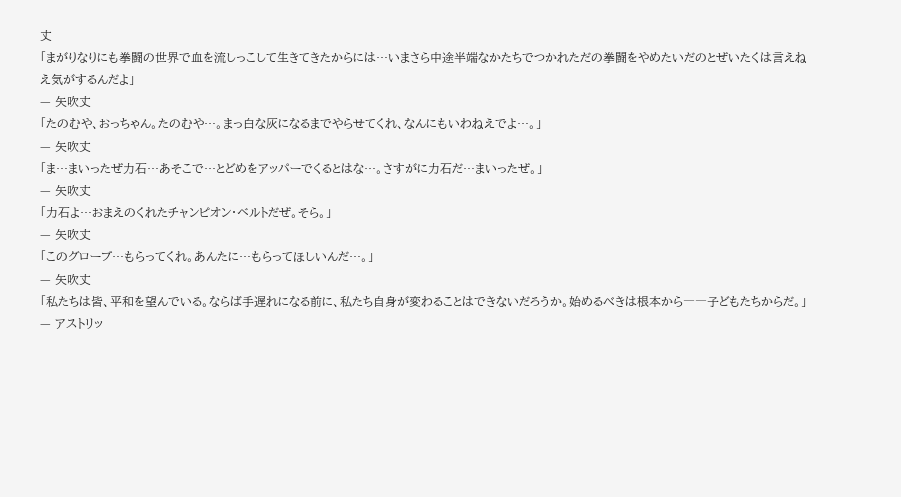丈
「まがりなりにも拳闘の世界で血を流しっこして生きてきたからには…いまさら中途半端なかたちでつかれただの拳闘をやめたいだのとぜいたくは言えねえ気がするんだよ」
— 矢吹丈
「たのむや、おっちゃん。たのむや…。まっ白な灰になるまでやらせてくれ、なんにもいわねえでよ…。」
— 矢吹丈
「ま…まいったぜ力石…あそこで…とどめをアッパーでくるとはな…。さすがに力石だ…まいったぜ。」
— 矢吹丈
「力石よ…おまえのくれたチャンピオン・ベルトだぜ。そら。」
— 矢吹丈
「このグローブ…もらってくれ。あんたに…もらってほしいんだ…。」
— 矢吹丈
「私たちは皆、平和を望んでいる。ならば手遅れになる前に、私たち自身が変わることはできないだろうか。始めるべきは根本から――子どもたちからだ。」
— アストリッ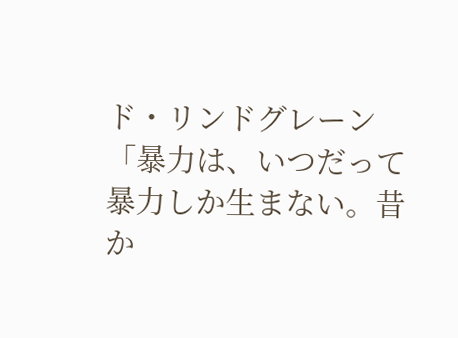ド・リンドグレーン
「暴力は、いつだって暴力しか生まない。昔か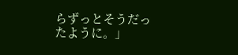らずっとそうだったように。」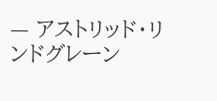— アストリッド・リンドグレーン